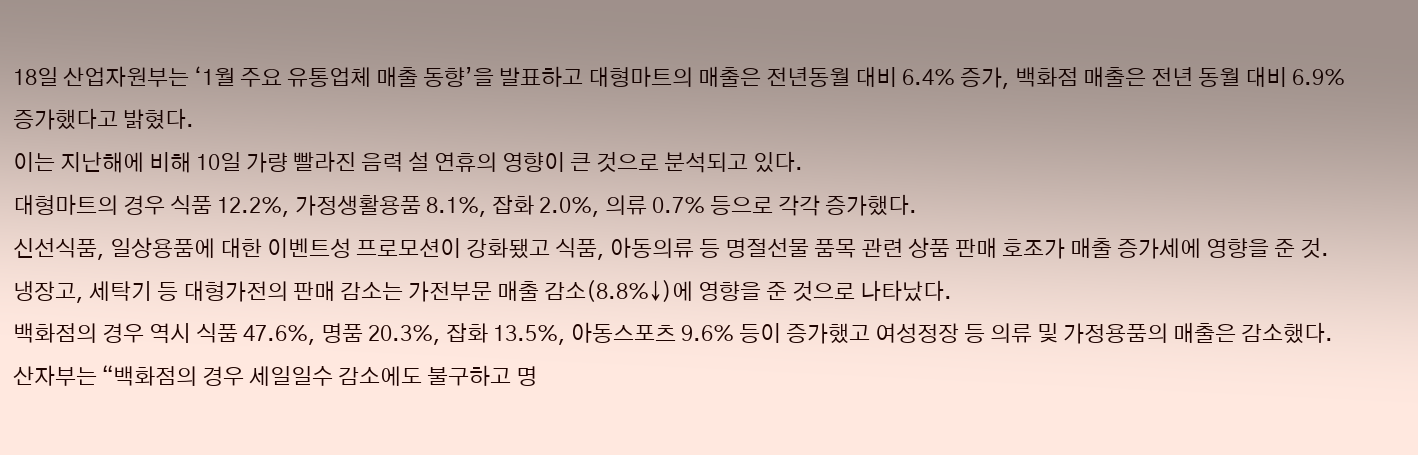18일 산업자원부는 ‘1월 주요 유통업체 매출 동향’을 발표하고 대형마트의 매출은 전년동월 대비 6.4% 증가, 백화점 매출은 전년 동월 대비 6.9% 증가했다고 밝혔다.
이는 지난해에 비해 10일 가량 빨라진 음력 설 연휴의 영향이 큰 것으로 분석되고 있다.
대형마트의 경우 식품 12.2%, 가정생활용품 8.1%, 잡화 2.0%, 의류 0.7% 등으로 각각 증가했다.
신선식품, 일상용품에 대한 이벤트성 프로모션이 강화됐고 식품, 아동의류 등 명절선물 품목 관련 상품 판매 호조가 매출 증가세에 영향을 준 것.
냉장고, 세탁기 등 대형가전의 판매 감소는 가전부문 매출 감소(8.8%↓)에 영향을 준 것으로 나타났다.
백화점의 경우 역시 식품 47.6%, 명품 20.3%, 잡화 13.5%, 아동스포츠 9.6% 등이 증가했고 여성정장 등 의류 및 가정용품의 매출은 감소했다.
산자부는 “백화점의 경우 세일일수 감소에도 불구하고 명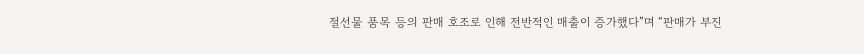절선물 품목 등의 판매 호조로 인해 전반적인 매출이 증가했다”며 “판매가 부진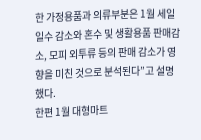한 가정용품과 의류부분은 1월 세일일수 감소와 혼수 및 생활용품 판매감 소, 모피 외투류 등의 판매 감소가 영향을 미친 것으로 분석된다”고 설명했다.
한편 1월 대형마트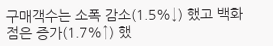구매객수는 소폭 감소(1.5%↓) 했고 백화점은 증가(1.7%↑) 했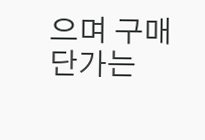으며 구매단가는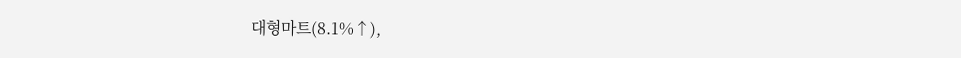대형마트(8.1%↑),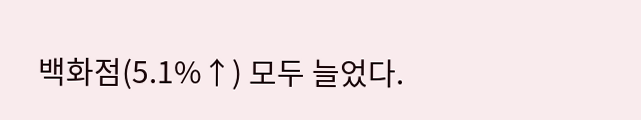백화점(5.1%↑) 모두 늘었다.